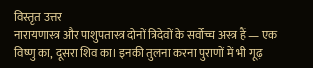विस्तृत उत्तर
नारायणास्त्र और पाशुपतास्त्र दोनों त्रिदेवों के सर्वोच्च अस्त्र हैं — एक विष्णु का, दूसरा शिव का। इनकी तुलना करना पुराणों में भी गूढ़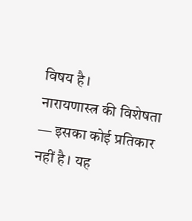विषय है।
नारायणास्त्र की विशेषता — इसका कोई प्रतिकार नहीं है। यह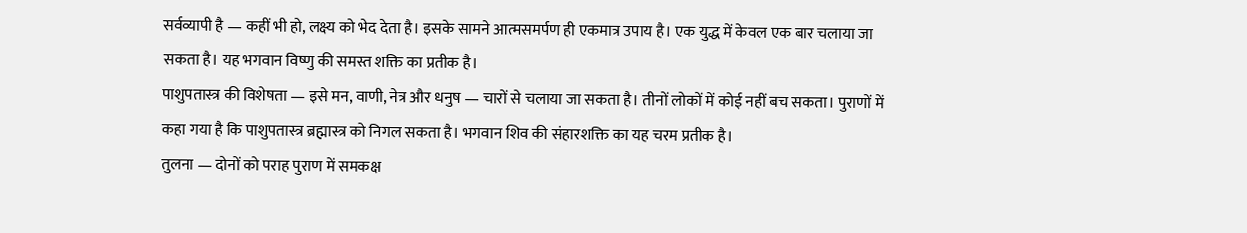सर्वव्यापी है — कहीं भी हो, लक्ष्य को भेद देता है। इसके सामने आत्मसमर्पण ही एकमात्र उपाय है। एक युद्ध में केवल एक बार चलाया जा सकता है। यह भगवान विष्णु की समस्त शक्ति का प्रतीक है।
पाशुपतास्त्र की विशेषता — इसे मन, वाणी, नेत्र और धनुष — चारों से चलाया जा सकता है। तीनों लोकों में कोई नहीं बच सकता। पुराणों में कहा गया है कि पाशुपतास्त्र ब्रह्मास्त्र को निगल सकता है। भगवान शिव की संहारशक्ति का यह चरम प्रतीक है।
तुलना — दोनों को पराह पुराण में समकक्ष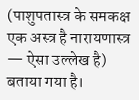(पाशुपतास्त्र के समकक्ष एक अस्त्र है नारायणास्त्र — ऐसा उल्लेख है) बताया गया है।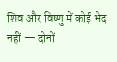शिव और विष्णु में कोई भेद नहीं — दोनों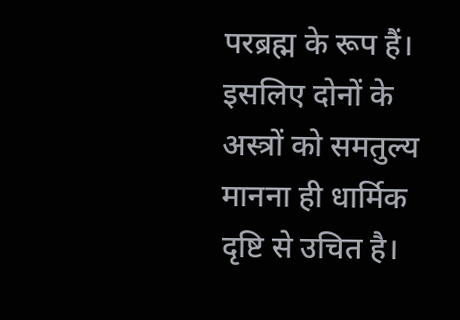परब्रह्म के रूप हैं। इसलिए दोनों के अस्त्रों को समतुल्य मानना ही धार्मिक दृष्टि से उचित है।